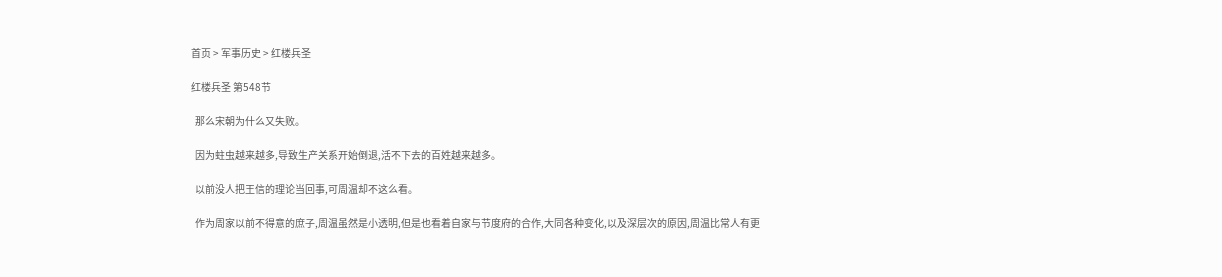首页 > 军事历史 > 红楼兵圣

红楼兵圣 第548节

  那么宋朝为什么又失败。

  因为蛀虫越来越多,导致生产关系开始倒退,活不下去的百姓越来越多。

  以前没人把王信的理论当回事,可周温却不这么看。

  作为周家以前不得意的庶子,周温虽然是小透明,但是也看着自家与节度府的合作,大同各种变化,以及深层次的原因,周温比常人有更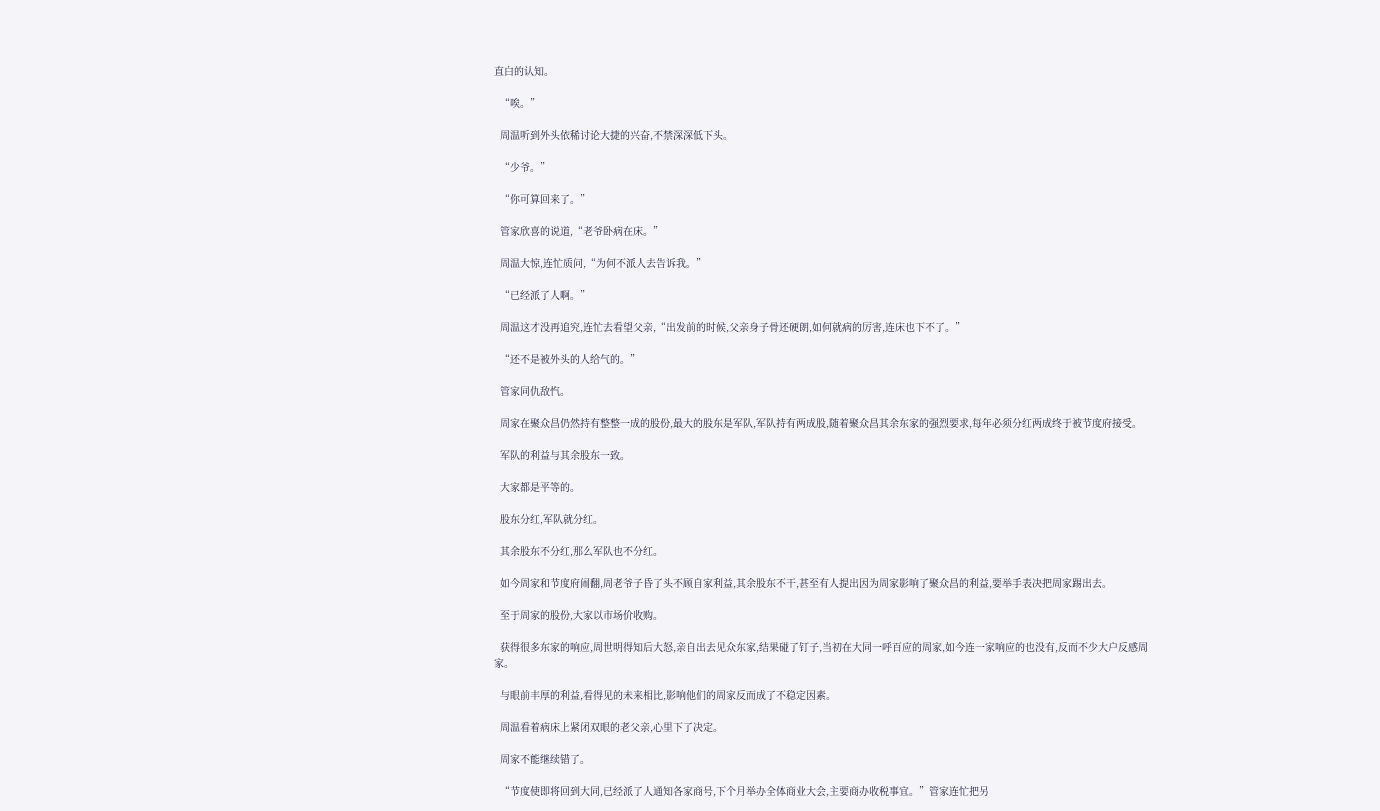直白的认知。

  “唉。”

  周温听到外头依稀讨论大捷的兴奋,不禁深深低下头。

  “少爷。”

  “你可算回来了。”

  管家欣喜的说道,“老爷卧病在床。”

  周温大惊,连忙质问,“为何不派人去告诉我。”

  “已经派了人啊。”

  周温这才没再追究,连忙去看望父亲,“出发前的时候,父亲身子骨还硬朗,如何就病的厉害,连床也下不了。”

  “还不是被外头的人给气的。”

  管家同仇敌忾。

  周家在聚众昌仍然持有整整一成的股份,最大的股东是军队,军队持有两成股,随着聚众昌其余东家的强烈要求,每年必须分红两成终于被节度府接受。

  军队的利益与其余股东一致。

  大家都是平等的。

  股东分红,军队就分红。

  其余股东不分红,那么军队也不分红。

  如今周家和节度府闹翻,周老爷子昏了头不顾自家利益,其余股东不干,甚至有人提出因为周家影响了聚众昌的利益,要举手表决把周家踢出去。

  至于周家的股份,大家以市场价收购。

  获得很多东家的响应,周世明得知后大怒,亲自出去见众东家,结果碰了钉子,当初在大同一呼百应的周家,如今连一家响应的也没有,反而不少大户反感周家。

  与眼前丰厚的利益,看得见的未来相比,影响他们的周家反而成了不稳定因素。

  周温看着病床上紧闭双眼的老父亲,心里下了决定。

  周家不能继续错了。

  “节度使即将回到大同,已经派了人通知各家商号,下个月举办全体商业大会,主要商办收税事宜。”管家连忙把另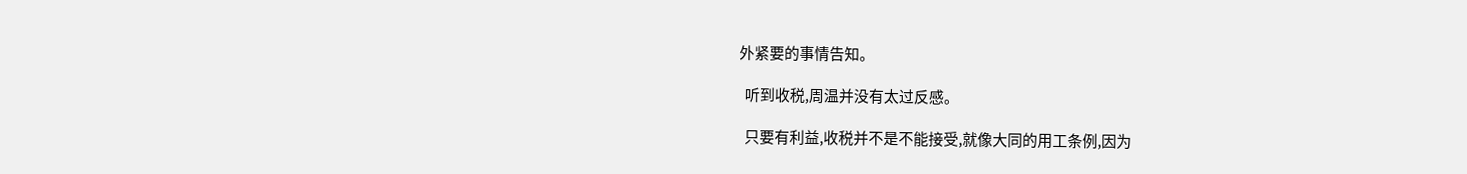外紧要的事情告知。

  听到收税,周温并没有太过反感。

  只要有利益,收税并不是不能接受,就像大同的用工条例,因为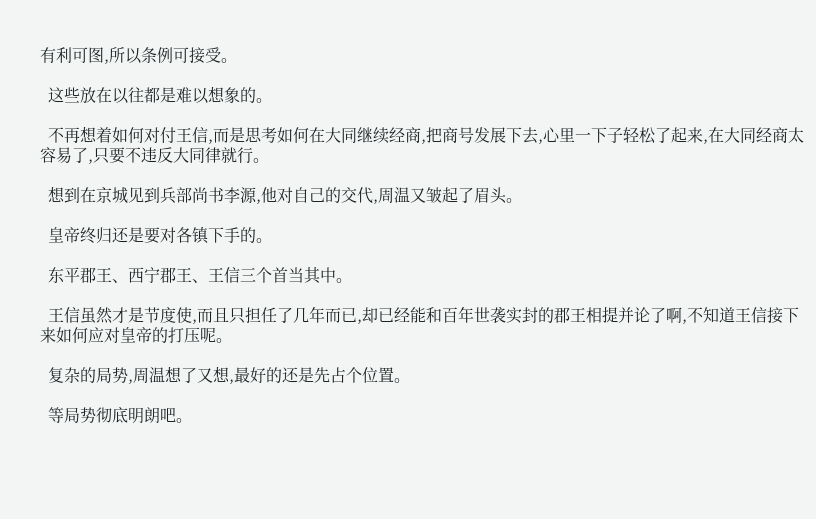有利可图,所以条例可接受。

  这些放在以往都是难以想象的。

  不再想着如何对付王信,而是思考如何在大同继续经商,把商号发展下去,心里一下子轻松了起来,在大同经商太容易了,只要不违反大同律就行。

  想到在京城见到兵部尚书李源,他对自己的交代,周温又皱起了眉头。

  皇帝终归还是要对各镇下手的。

  东平郡王、西宁郡王、王信三个首当其中。

  王信虽然才是节度使,而且只担任了几年而已,却已经能和百年世袭实封的郡王相提并论了啊,不知道王信接下来如何应对皇帝的打压呢。

  复杂的局势,周温想了又想,最好的还是先占个位置。

  等局势彻底明朗吧。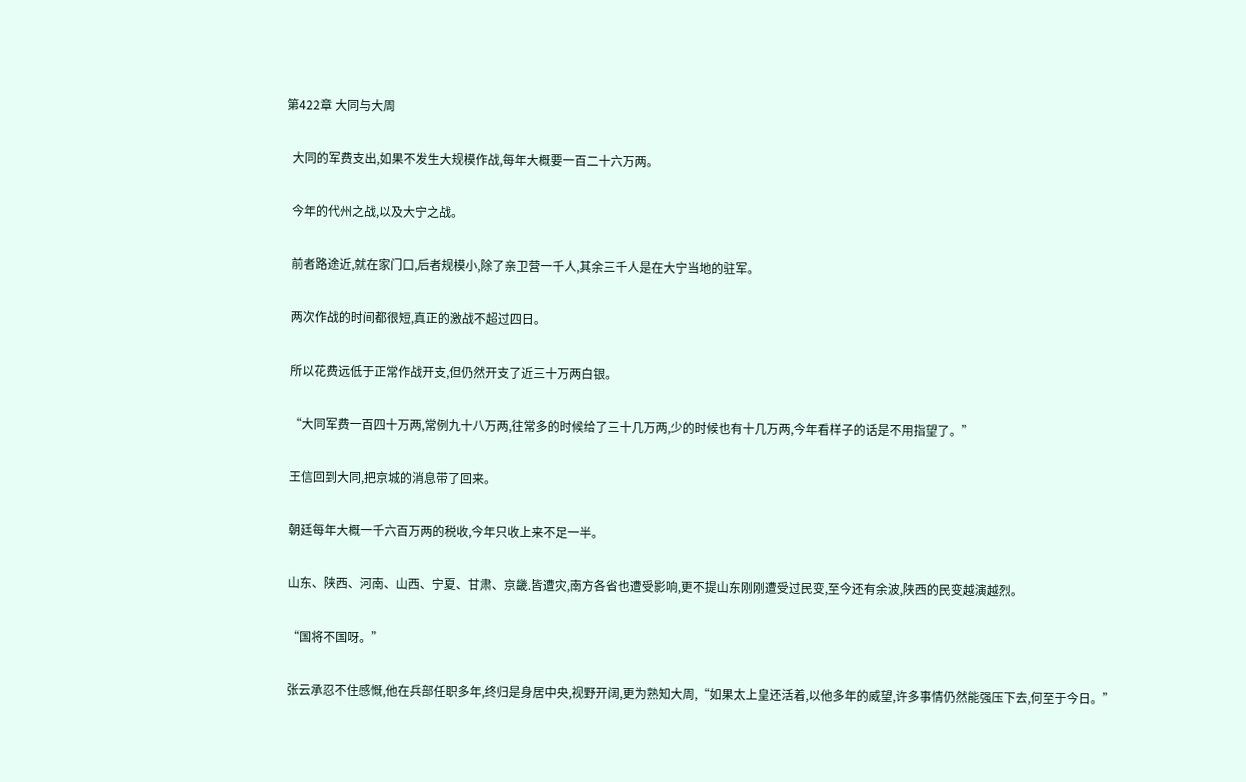第422章 大同与大周

  大同的军费支出,如果不发生大规模作战,每年大概要一百二十六万两。

  今年的代州之战,以及大宁之战。

  前者路途近,就在家门口,后者规模小,除了亲卫营一千人,其余三千人是在大宁当地的驻军。

  两次作战的时间都很短,真正的激战不超过四日。

  所以花费远低于正常作战开支,但仍然开支了近三十万两白银。

  “大同军费一百四十万两,常例九十八万两,往常多的时候给了三十几万两,少的时候也有十几万两,今年看样子的话是不用指望了。”

  王信回到大同,把京城的消息带了回来。

  朝廷每年大概一千六百万两的税收,今年只收上来不足一半。

  山东、陕西、河南、山西、宁夏、甘肃、京畿.皆遭灾,南方各省也遭受影响,更不提山东刚刚遭受过民变,至今还有余波,陕西的民变越演越烈。

  “国将不国呀。”

  张云承忍不住感慨,他在兵部任职多年,终归是身居中央,视野开阔,更为熟知大周,“如果太上皇还活着,以他多年的威望,许多事情仍然能强压下去,何至于今日。”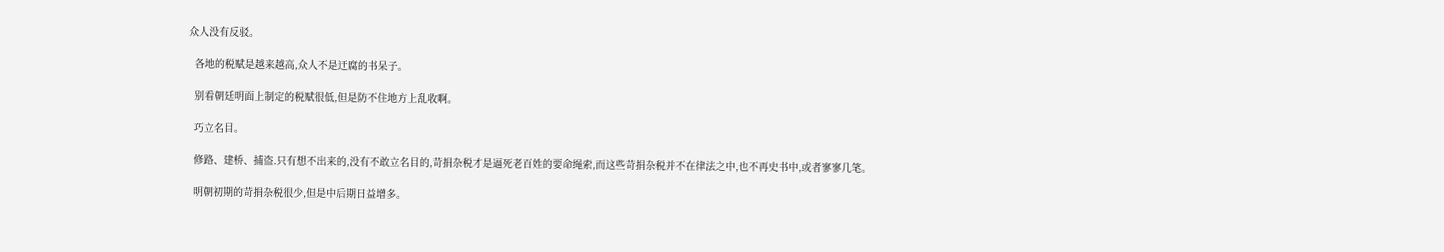众人没有反驳。

  各地的税赋是越来越高,众人不是迂腐的书呆子。

  别看朝廷明面上制定的税赋很低,但是防不住地方上乱收啊。

  巧立名目。

  修路、建桥、捕盗.只有想不出来的,没有不敢立名目的,苛捐杂税才是逼死老百姓的要命绳索,而这些苛捐杂税并不在律法之中,也不再史书中,或者寥寥几笔。

  明朝初期的苛捐杂税很少,但是中后期日益增多。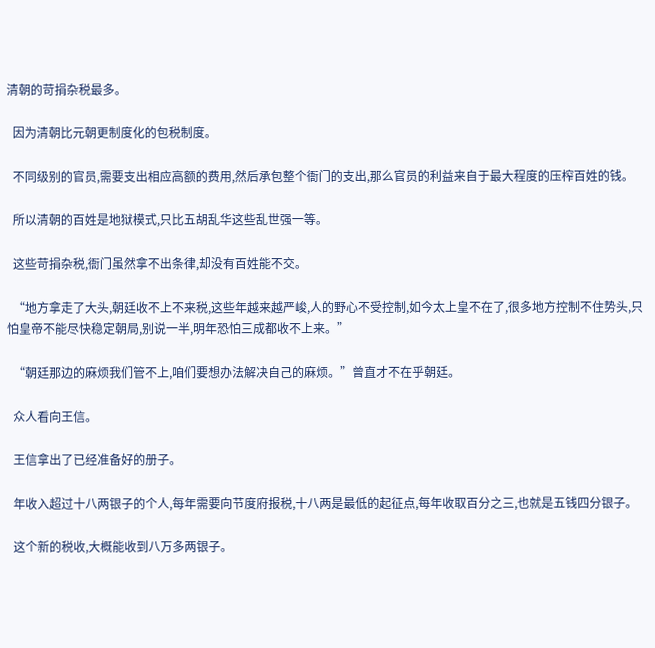清朝的苛捐杂税最多。

  因为清朝比元朝更制度化的包税制度。

  不同级别的官员,需要支出相应高额的费用,然后承包整个衙门的支出,那么官员的利益来自于最大程度的压榨百姓的钱。

  所以清朝的百姓是地狱模式,只比五胡乱华这些乱世强一等。

  这些苛捐杂税,衙门虽然拿不出条律,却没有百姓能不交。

  “地方拿走了大头,朝廷收不上不来税,这些年越来越严峻,人的野心不受控制,如今太上皇不在了,很多地方控制不住势头,只怕皇帝不能尽快稳定朝局,别说一半,明年恐怕三成都收不上来。”

  “朝廷那边的麻烦我们管不上,咱们要想办法解决自己的麻烦。”曾直才不在乎朝廷。

  众人看向王信。

  王信拿出了已经准备好的册子。

  年收入超过十八两银子的个人,每年需要向节度府报税,十八两是最低的起征点,每年收取百分之三,也就是五钱四分银子。

  这个新的税收,大概能收到八万多两银子。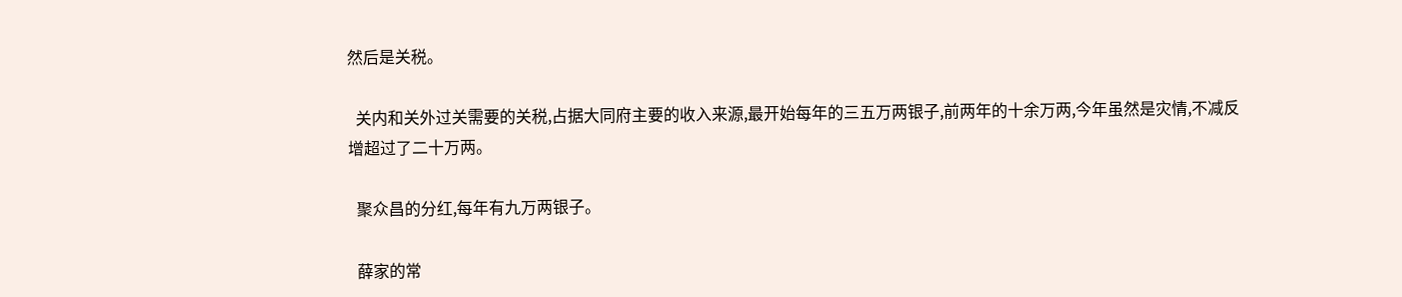然后是关税。

  关内和关外过关需要的关税,占据大同府主要的收入来源,最开始每年的三五万两银子,前两年的十余万两,今年虽然是灾情,不减反增超过了二十万两。

  聚众昌的分红,每年有九万两银子。

  薛家的常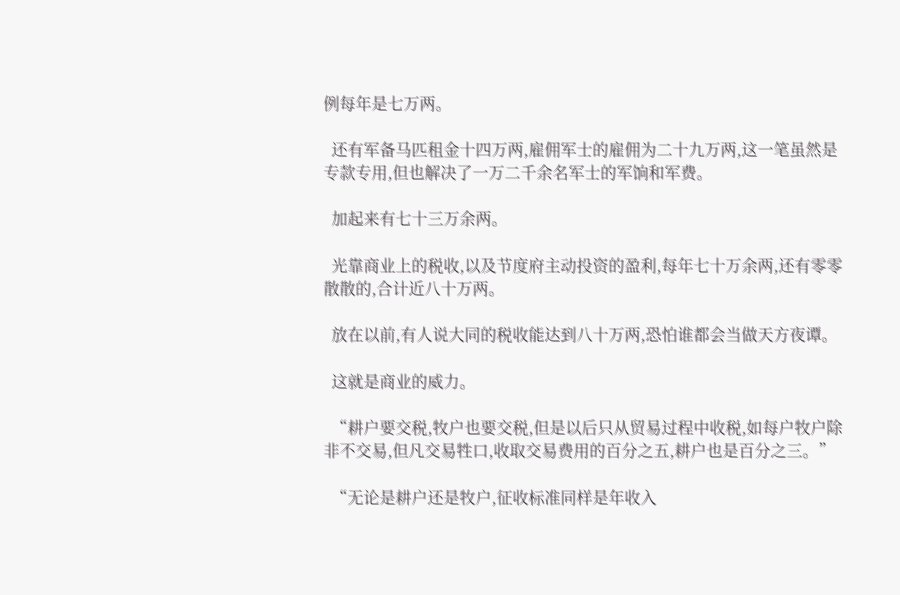例每年是七万两。

  还有军备马匹租金十四万两,雇佣军士的雇佣为二十九万两,这一笔虽然是专款专用,但也解决了一万二千余名军士的军饷和军费。

  加起来有七十三万余两。

  光靠商业上的税收,以及节度府主动投资的盈利,每年七十万余两,还有零零散散的,合计近八十万两。

  放在以前,有人说大同的税收能达到八十万两,恐怕谁都会当做天方夜谭。

  这就是商业的威力。

  “耕户要交税,牧户也要交税,但是以后只从贸易过程中收税,如每户牧户除非不交易,但凡交易牲口,收取交易费用的百分之五,耕户也是百分之三。”

  “无论是耕户还是牧户,征收标准同样是年收入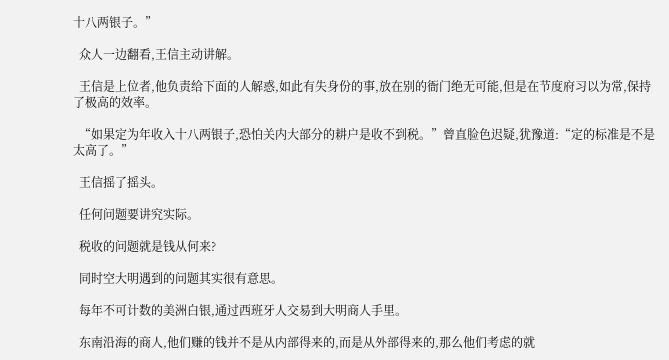十八两银子。”

  众人一边翻看,王信主动讲解。

  王信是上位者,他负责给下面的人解惑,如此有失身份的事,放在别的衙门绝无可能,但是在节度府习以为常,保持了极高的效率。

  “如果定为年收入十八两银子,恐怕关内大部分的耕户是收不到税。”曾直脸色迟疑,犹豫道:“定的标准是不是太高了。”

  王信摇了摇头。

  任何问题要讲究实际。

  税收的问题就是钱从何来?

  同时空大明遇到的问题其实很有意思。

  每年不可计数的美洲白银,通过西班牙人交易到大明商人手里。

  东南沿海的商人,他们赚的钱并不是从内部得来的,而是从外部得来的,那么他们考虑的就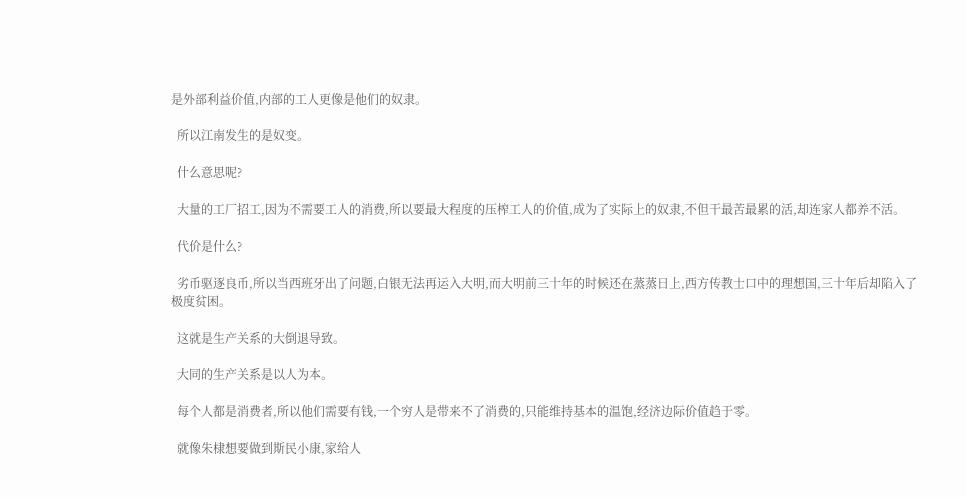是外部利益价值,内部的工人更像是他们的奴隶。

  所以江南发生的是奴变。

  什么意思呢?

  大量的工厂招工,因为不需要工人的消费,所以要最大程度的压榨工人的价值,成为了实际上的奴隶,不但干最苦最累的活,却连家人都养不活。

  代价是什么?

  劣币驱逐良币,所以当西班牙出了问题,白银无法再运入大明,而大明前三十年的时候还在蒸蒸日上,西方传教士口中的理想国,三十年后却陷入了极度贫困。

  这就是生产关系的大倒退导致。

  大同的生产关系是以人为本。

  每个人都是消费者,所以他们需要有钱,一个穷人是带来不了消费的,只能维持基本的温饱,经济边际价值趋于零。

  就像朱棣想要做到斯民小康,家给人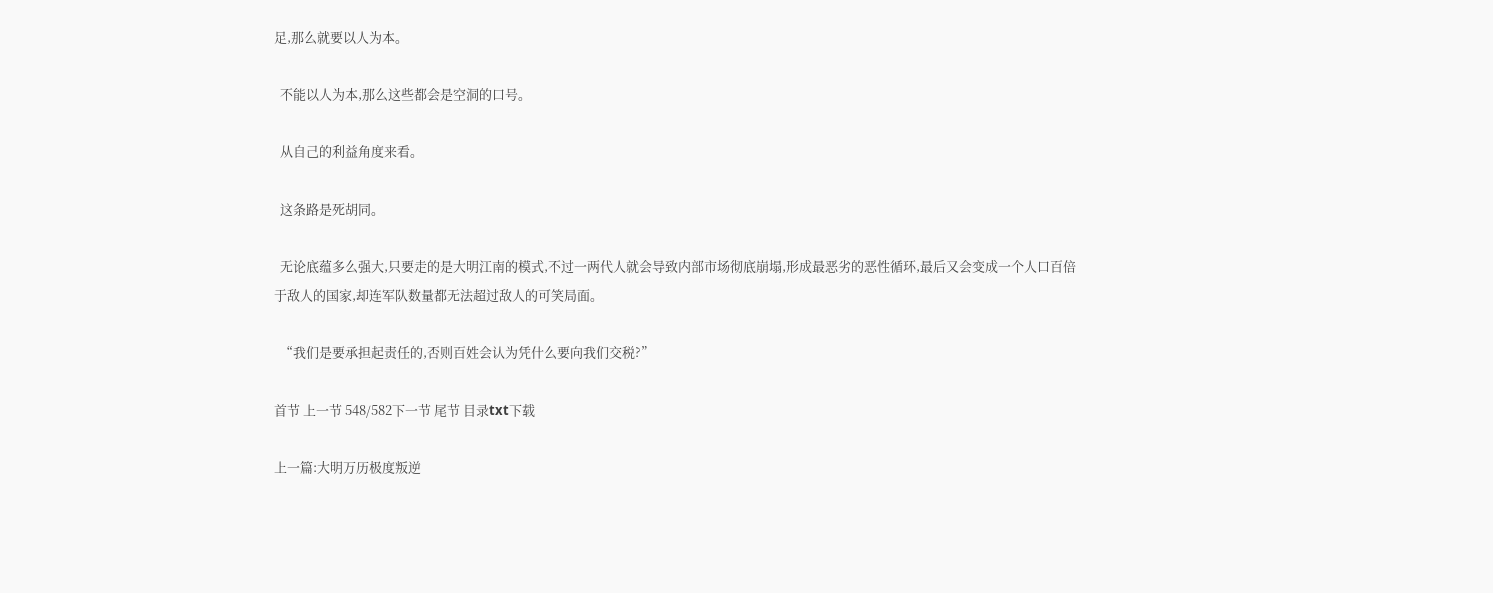足,那么就要以人为本。

  不能以人为本,那么这些都会是空洞的口号。

  从自己的利益角度来看。

  这条路是死胡同。

  无论底蕴多么强大,只要走的是大明江南的模式,不过一两代人就会导致内部市场彻底崩塌,形成最恶劣的恶性循环,最后又会变成一个人口百倍于敌人的国家,却连军队数量都无法超过敌人的可笑局面。

  “我们是要承担起责任的,否则百姓会认为凭什么要向我们交税?”

首节 上一节 548/582下一节 尾节 目录txt下载

上一篇:大明万历极度叛逆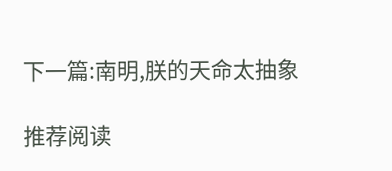下一篇:南明,朕的天命太抽象

推荐阅读